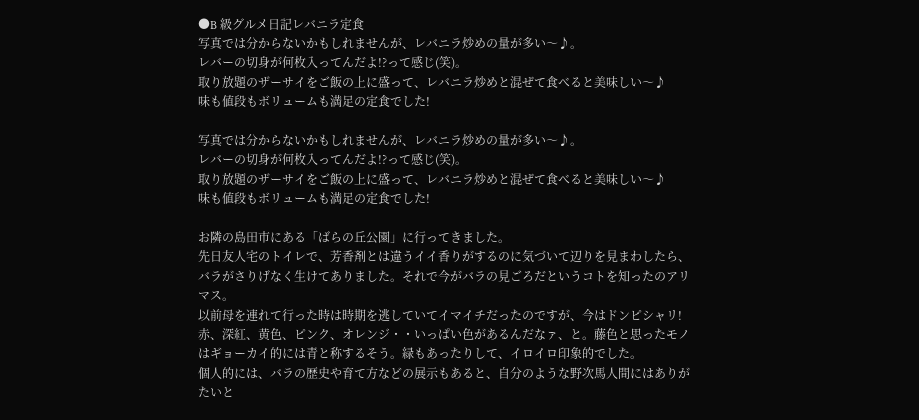●B 級グルメ日記レバニラ定食
写真では分からないかもしれませんが、レバニラ炒めの量が多い〜♪。
レバーの切身が何枚入ってんだよ!?って感じ(笑)。
取り放題のザーサイをご飯の上に盛って、レバニラ炒めと混ぜて食べると美味しい〜♪
味も値段もボリュームも満足の定食でした!

写真では分からないかもしれませんが、レバニラ炒めの量が多い〜♪。
レバーの切身が何枚入ってんだよ!?って感じ(笑)。
取り放題のザーサイをご飯の上に盛って、レバニラ炒めと混ぜて食べると美味しい〜♪
味も値段もボリュームも満足の定食でした!

お隣の島田市にある「ばらの丘公園」に行ってきました。
先日友人宅のトイレで、芳香剤とは違うイイ香りがするのに気づいて辺りを見まわしたら、バラがさりげなく生けてありました。それで今がバラの見ごろだというコトを知ったのアリマス。
以前母を連れて行った時は時期を逃していてイマイチだったのですが、今はドンピシャリ!
赤、深紅、黄色、ピンク、オレンジ・・いっぱい色があるんだなァ、と。藤色と思ったモノはギョーカイ的には青と称するそう。緑もあったりして、イロイロ印象的でした。
個人的には、バラの歴史や育て方などの展示もあると、自分のような野次馬人間にはありがたいと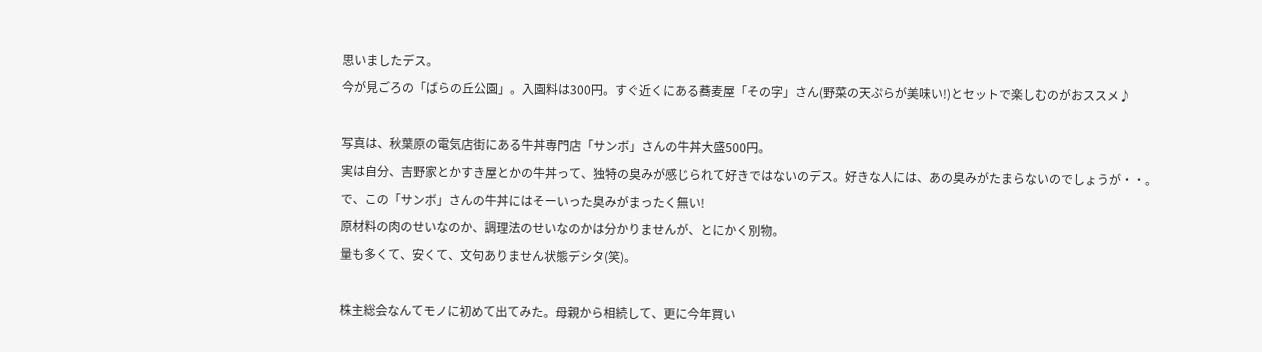思いましたデス。
今が見ごろの「ばらの丘公園」。入園料は300円。すぐ近くにある蕎麦屋「その字」さん(野菜の天ぷらが美味い!)とセットで楽しむのがおススメ♪

写真は、秋葉原の電気店街にある牛丼専門店「サンボ」さんの牛丼大盛500円。
実は自分、吉野家とかすき屋とかの牛丼って、独特の臭みが感じられて好きではないのデス。好きな人には、あの臭みがたまらないのでしょうが・・。
で、この「サンボ」さんの牛丼にはそーいった臭みがまったく無い!
原材料の肉のせいなのか、調理法のせいなのかは分かりませんが、とにかく別物。
量も多くて、安くて、文句ありません状態デシタ(笑)。

株主総会なんてモノに初めて出てみた。母親から相続して、更に今年買い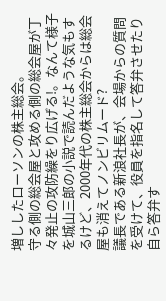増ししたローソンの株主総会。
守る側の総会屋と攻める側の総会屋が丁々発止の攻防繰をり広げる!。なんて様子を城山三郎の小説で読んだような気もするけど、2000年代の株主総会からは総会屋も消えてノンビリムード?
議長である新浪社長が、会場からの質問を受けて、役員を指名して答弁させたり自ら答弁す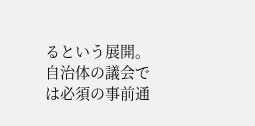るという展開。
自治体の議会では必須の事前通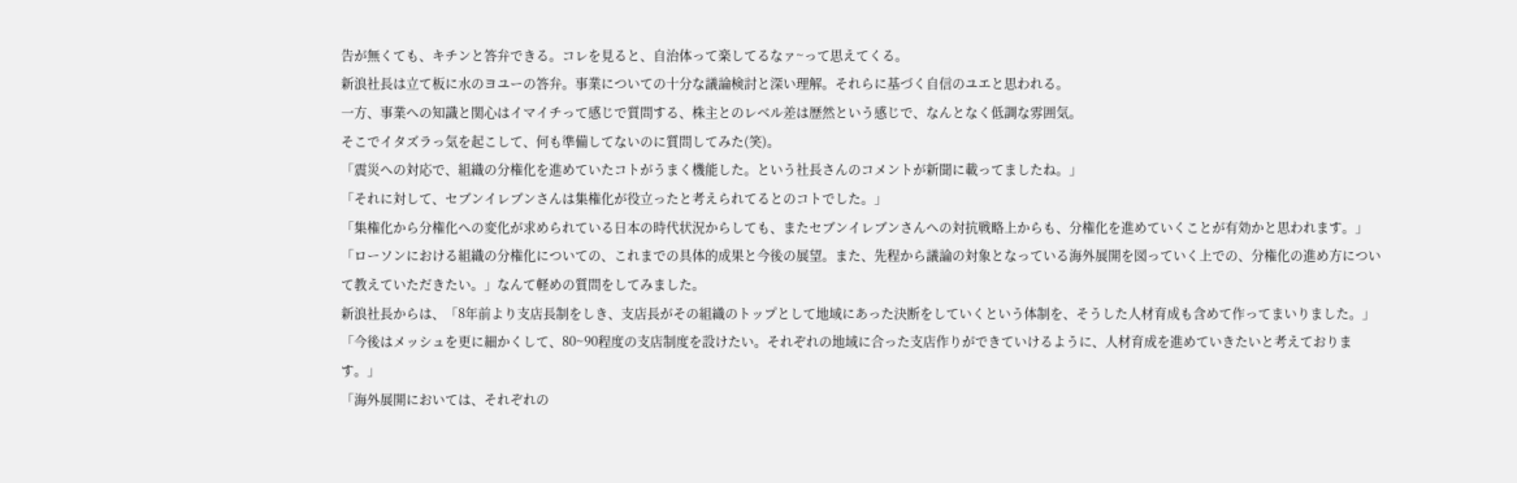告が無くても、キチンと答弁できる。コレを見ると、自治体って楽してるなァ~って思えてくる。
新浪社長は立て板に水のヨユーの答弁。事業についての十分な議論検討と深い理解。それらに基づく自信のユエと思われる。
一方、事業への知識と関心はイマイチって感じで質問する、株主とのレベル差は歴然という感じで、なんとなく低調な雰囲気。
そこでイタズラっ気を起こして、何も準備してないのに質問してみた(笑)。
「震災への対応で、組織の分権化を進めていたコトがうまく機能した。という社長さんのコメントが新聞に載ってましたね。」
「それに対して、セブンイレブンさんは集権化が役立ったと考えられてるとのコトでした。」
「集権化から分権化への変化が求められている日本の時代状況からしても、またセブンイレブンさんへの対抗戦略上からも、分権化を進めていくことが有効かと思われます。」
「ローソンにおける組織の分権化についての、これまでの具体的成果と今後の展望。また、先程から議論の対象となっている海外展開を図っていく上での、分権化の進め方について教えていただきたい。」なんて軽めの質問をしてみました。
新浪社長からは、「8年前より支店長制をしき、支店長がその組織のトップとして地域にあった決断をしていくという体制を、そうした人材育成も含めて作ってまいりました。」
「今後はメッシュを更に細かくして、80~90程度の支店制度を設けたい。それぞれの地域に合った支店作りができていけるように、人材育成を進めていきたいと考えております。」
「海外展開においては、それぞれの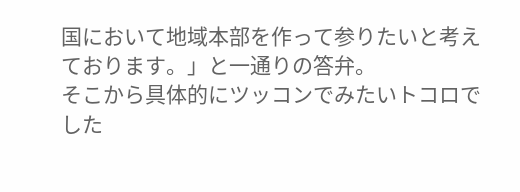国において地域本部を作って参りたいと考えております。」と一通りの答弁。
そこから具体的にツッコンでみたいトコロでした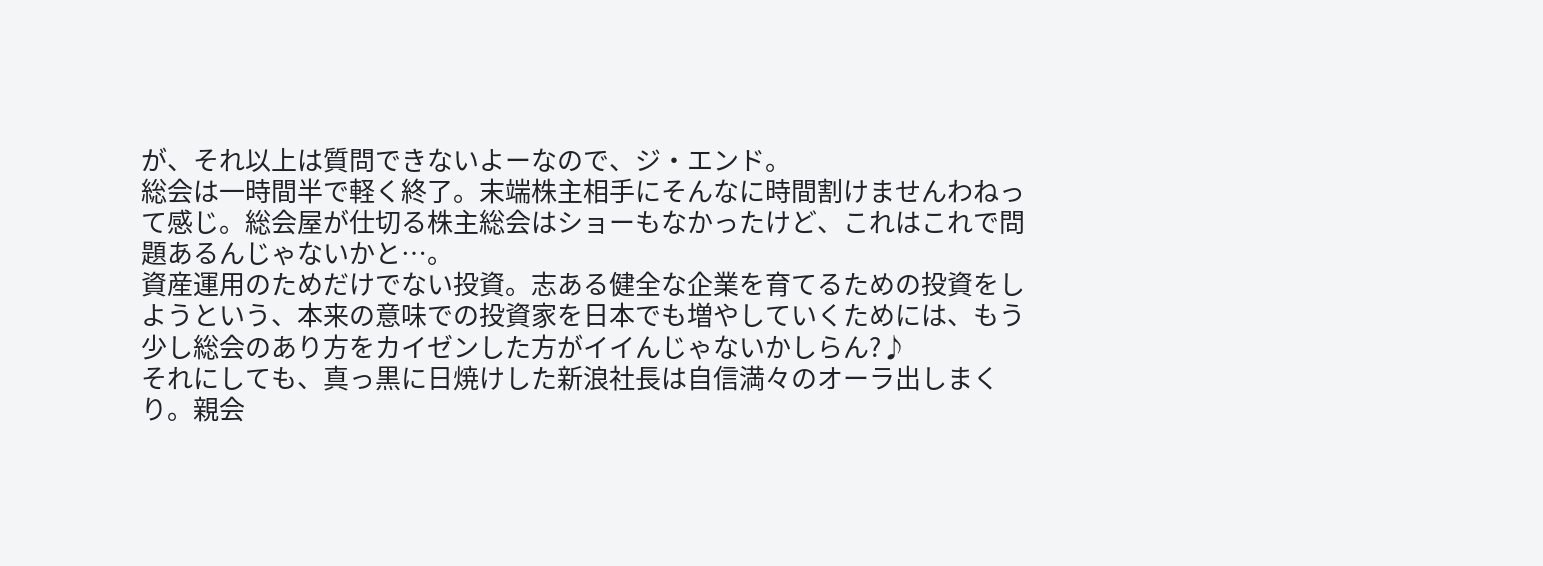が、それ以上は質問できないよーなので、ジ・エンド。
総会は一時間半で軽く終了。末端株主相手にそんなに時間割けませんわねって感じ。総会屋が仕切る株主総会はショーもなかったけど、これはこれで問題あるんじゃないかと…。
資産運用のためだけでない投資。志ある健全な企業を育てるための投資をしようという、本来の意味での投資家を日本でも増やしていくためには、もう少し総会のあり方をカイゼンした方がイイんじゃないかしらん?♪
それにしても、真っ黒に日焼けした新浪社長は自信満々のオーラ出しまくり。親会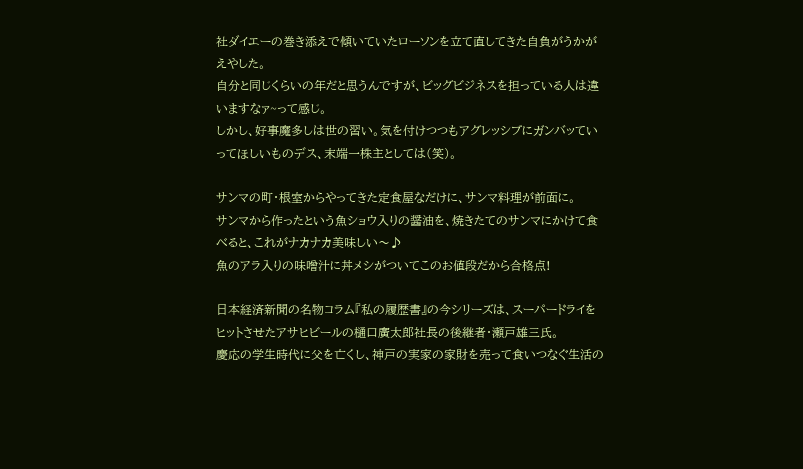社ダイエーの巻き添えで傾いていたローソンを立て直してきた自負がうかがえやした。
自分と同じくらいの年だと思うんですが、ビッグビジネスを担っている人は違いますなァ~って感じ。
しかし、好事魔多しは世の習い。気を付けつつもアグレッシブにガンバッていってほしいものデス、末端一株主としては(笑)。

サンマの町・根室からやってきた定食屋なだけに、サンマ料理が前面に。
サンマから作ったという魚ショウ入りの醤油を、焼きたてのサンマにかけて食べると、これがナカナカ美味しい〜♪
魚のアラ入りの味噌汁に丼メシがついてこのお値段だから合格点!

日本経済新聞の名物コラム『私の履歴書』の今シリーズは、スーパードライをヒットさせたアサヒビールの樋口廣太郎社長の後継者・瀬戸雄三氏。
慶応の学生時代に父を亡くし、神戸の実家の家財を売って食いつなぐ生活の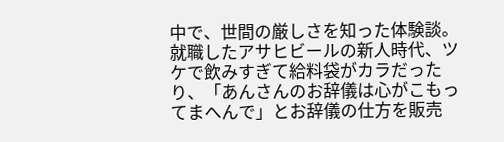中で、世間の厳しさを知った体験談。就職したアサヒビールの新人時代、ツケで飲みすぎて給料袋がカラだったり、「あんさんのお辞儀は心がこもってまへんで」とお辞儀の仕方を販売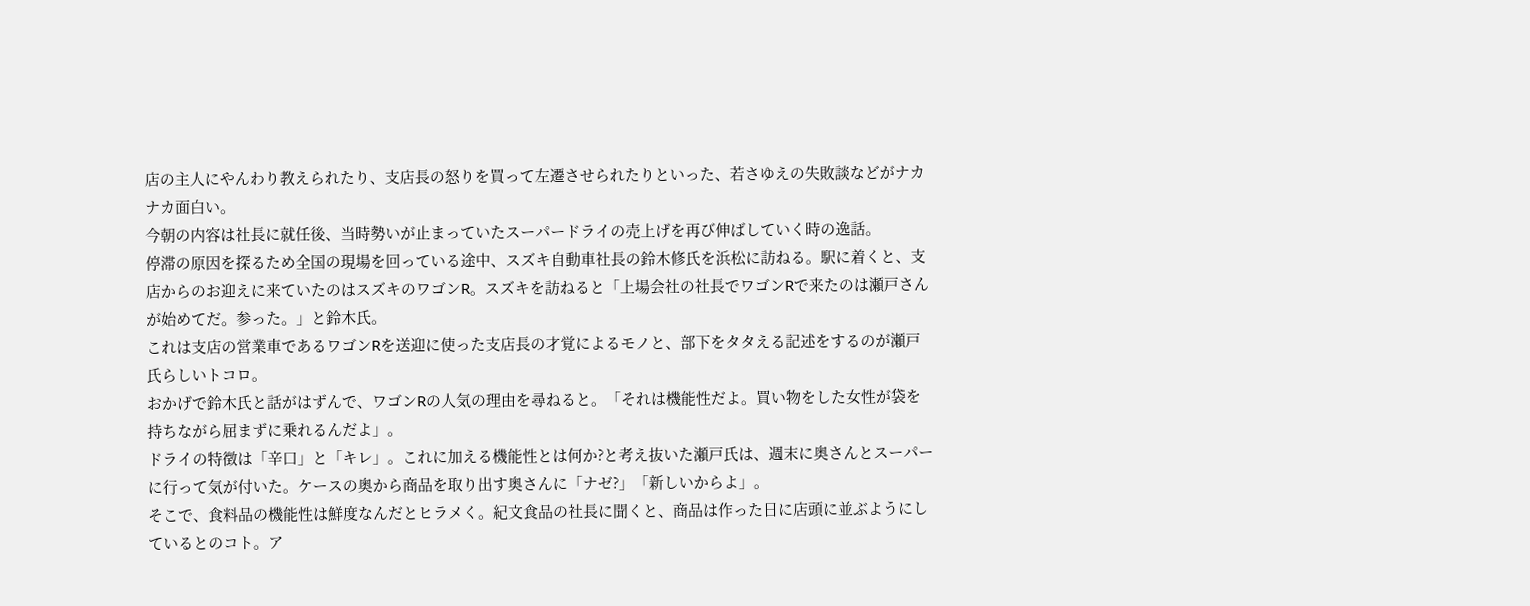店の主人にやんわり教えられたり、支店長の怒りを買って左遷させられたりといった、若さゆえの失敗談などがナカナカ面白い。
今朝の内容は社長に就任後、当時勢いが止まっていたスーパードライの売上げを再び伸ばしていく時の逸話。
停滞の原因を探るため全国の現場を回っている途中、スズキ自動車社長の鈴木修氏を浜松に訪ねる。駅に着くと、支店からのお迎えに来ていたのはスズキのワゴンR。スズキを訪ねると「上場会社の社長でワゴンRで来たのは瀬戸さんが始めてだ。参った。」と鈴木氏。
これは支店の営業車であるワゴンRを送迎に使った支店長の才覚によるモノと、部下をタタえる記述をするのが瀬戸氏らしいトコロ。
おかげで鈴木氏と話がはずんで、ワゴンRの人気の理由を尋ねると。「それは機能性だよ。買い物をした女性が袋を持ちながら屈まずに乗れるんだよ」。
ドライの特徴は「辛口」と「キレ」。これに加える機能性とは何か?と考え抜いた瀬戸氏は、週末に奥さんとスーパーに行って気が付いた。ケースの奥から商品を取り出す奥さんに「ナゼ?」「新しいからよ」。
そこで、食料品の機能性は鮮度なんだとヒラメく。紀文食品の社長に聞くと、商品は作った日に店頭に並ぶようにしているとのコト。ア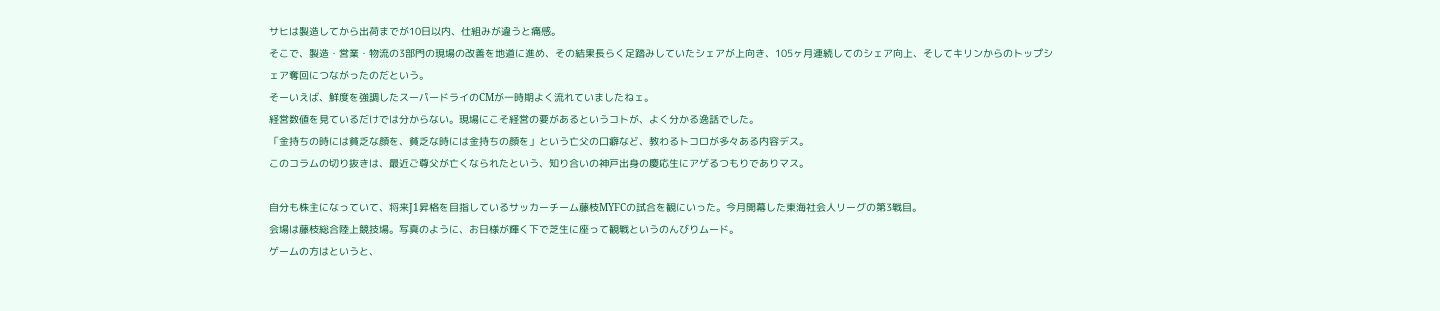サヒは製造してから出荷までが10日以内、仕組みが違うと痛感。
そこで、製造・営業・物流の3部門の現場の改善を地道に進め、その結果長らく足踏みしていたシェアが上向き、105ヶ月連続してのシェア向上、そしてキリンからのトップシェア奪回につながったのだという。
そーいえば、鮮度を強調したスーパードライのCMが一時期よく流れていましたねェ。
経営数値を見ているだけでは分からない。現場にこそ経営の要があるというコトが、よく分かる逸話でした。
「金持ちの時には貧乏な顔を、貧乏な時には金持ちの顔を」という亡父の口癖など、教わるトコロが多々ある内容デス。
このコラムの切り抜きは、最近ご尊父が亡くなられたという、知り合いの神戸出身の慶応生にアゲるつもりでありマス。

自分も株主になっていて、将来J1昇格を目指しているサッカーチーム藤枝MYFCの試合を観にいった。今月開幕した東海社会人リーグの第3戦目。
会場は藤枝総合陸上競技場。写真のように、お日様が輝く下で芝生に座って観戦というのんびりムード。
ゲームの方はというと、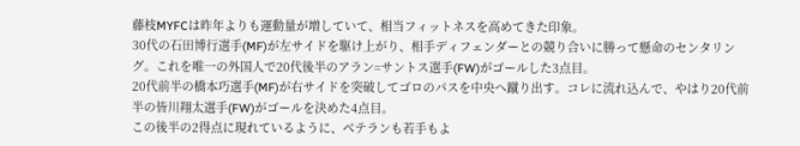藤枝MYFCは昨年よりも運動量が増していて、相当フィットネスを高めてきた印象。
30代の石田博行選手(MF)が左サイドを駆け上がり、相手ディフェンダーとの競り合いに勝って懸命のセンタリング。これを唯一の外国人で20代後半のアラン=サントス選手(FW)がゴールした3点目。
20代前半の橋本巧選手(MF)が右サイドを突破してゴロのパスを中央へ蹴り出す。コレに流れ込んで、やはり20代前半の皆川翔太選手(FW)がゴールを決めた4点目。
この後半の2得点に現れているように、ベテランも若手もよ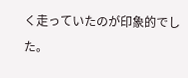く走っていたのが印象的でした。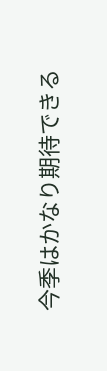今季はかなり期待できる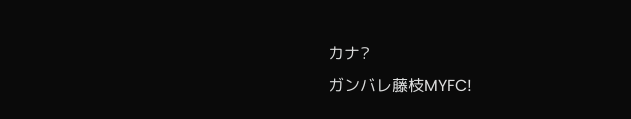カナ?
ガンバレ藤枝MYFC!